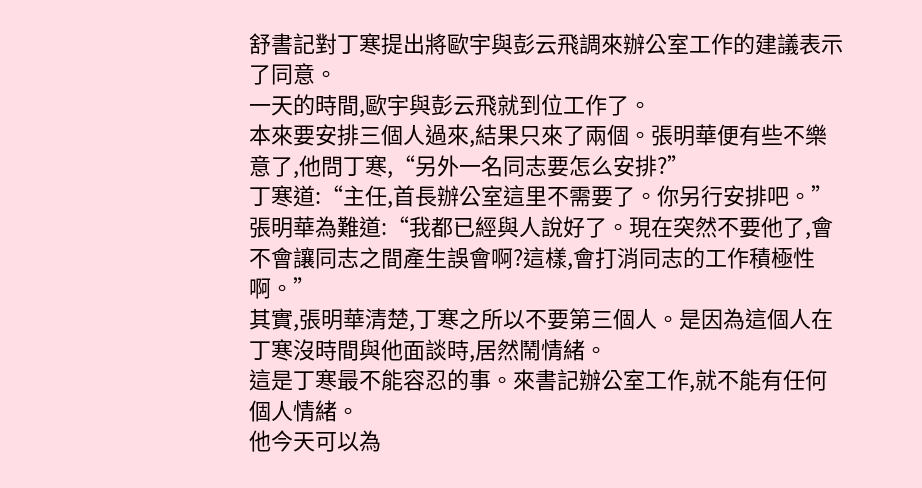舒書記對丁寒提出將歐宇與彭云飛調來辦公室工作的建議表示了同意。
一天的時間,歐宇與彭云飛就到位工作了。
本來要安排三個人過來,結果只來了兩個。張明華便有些不樂意了,他問丁寒,“另外一名同志要怎么安排?”
丁寒道:“主任,首長辦公室這里不需要了。你另行安排吧。”
張明華為難道:“我都已經與人說好了。現在突然不要他了,會不會讓同志之間產生誤會啊?這樣,會打消同志的工作積極性啊。”
其實,張明華清楚,丁寒之所以不要第三個人。是因為這個人在丁寒沒時間與他面談時,居然鬧情緒。
這是丁寒最不能容忍的事。來書記辦公室工作,就不能有任何個人情緒。
他今天可以為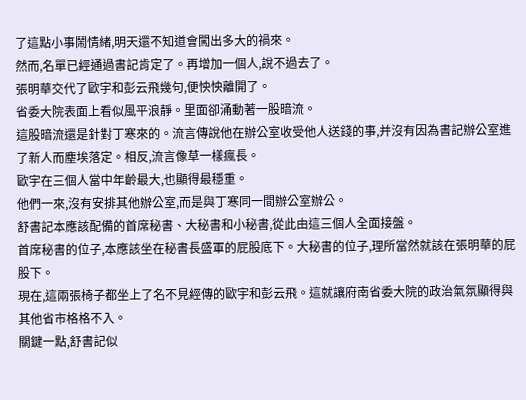了這點小事鬧情緒,明天還不知道會闖出多大的禍來。
然而,名單已經通過書記肯定了。再增加一個人,說不過去了。
張明華交代了歐宇和彭云飛幾句,便怏怏離開了。
省委大院表面上看似風平浪靜。里面卻涌動著一股暗流。
這股暗流還是針對丁寒來的。流言傳說他在辦公室收受他人送錢的事,并沒有因為書記辦公室進了新人而塵埃落定。相反,流言像草一樣瘋長。
歐宇在三個人當中年齡最大,也顯得最穩重。
他們一來,沒有安排其他辦公室,而是與丁寒同一間辦公室辦公。
舒書記本應該配備的首席秘書、大秘書和小秘書,從此由這三個人全面接盤。
首席秘書的位子,本應該坐在秘書長盛軍的屁股底下。大秘書的位子,理所當然就該在張明華的屁股下。
現在,這兩張椅子都坐上了名不見經傳的歐宇和彭云飛。這就讓府南省委大院的政治氣氛顯得與其他省市格格不入。
關鍵一點,舒書記似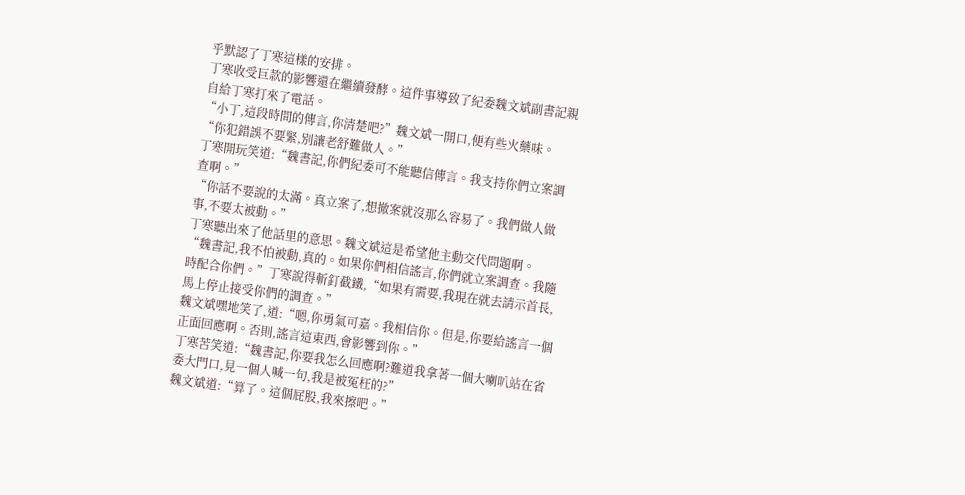乎默認了丁寒這樣的安排。
丁寒收受巨款的影響還在繼續發酵。這件事導致了紀委魏文斌副書記親自給丁寒打來了電話。
“小丁,這段時間的傳言,你清楚吧?”魏文斌一開口,便有些火藥味。“你犯錯誤不要緊,別讓老舒難做人。”
丁寒開玩笑道:“魏書記,你們紀委可不能聽信傳言。我支持你們立案調查啊。”
“你話不要說的太滿。真立案了,想撤案就沒那么容易了。我們做人做事,不要太被動。”
丁寒聽出來了他話里的意思。魏文斌這是希望他主動交代問題啊。
“魏書記,我不怕被動,真的。如果你們相信謠言,你們就立案調查。我隨時配合你們。”丁寒說得斬釘截鐵,“如果有需要,我現在就去請示首長,馬上停止接受你們的調查。”
魏文斌嘿地笑了,道:“嗯,你勇氣可嘉。我相信你。但是,你要給謠言一個正面回應啊。否則,謠言這東西,會影響到你。”
丁寒苦笑道:“魏書記,你要我怎么回應啊?難道我拿著一個大喇叭站在省委大門口,見一個人喊一句,我是被冤枉的?”
魏文斌道:“算了。這個屁股,我來擦吧。”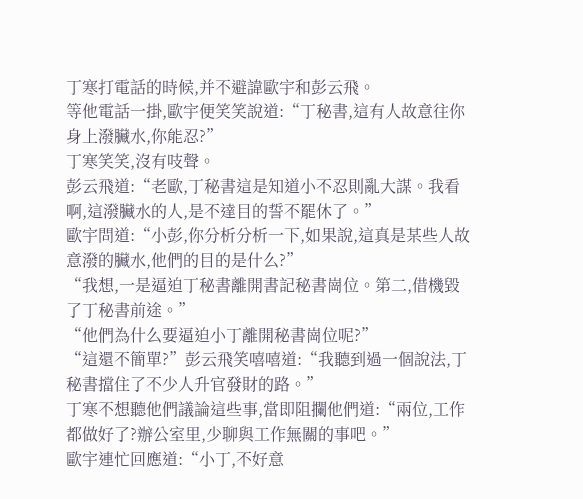丁寒打電話的時候,并不避諱歐宇和彭云飛。
等他電話一掛,歐宇便笑笑說道:“丁秘書,這有人故意往你身上潑臟水,你能忍?”
丁寒笑笑,沒有吱聲。
彭云飛道:“老歐,丁秘書這是知道小不忍則亂大謀。我看啊,這潑臟水的人,是不達目的誓不罷休了。”
歐宇問道:“小彭,你分析分析一下,如果說,這真是某些人故意潑的臟水,他們的目的是什么?”
“我想,一是逼迫丁秘書離開書記秘書崗位。第二,借機毀了丁秘書前途。”
“他們為什么要逼迫小丁離開秘書崗位呢?”
“這還不簡單?”彭云飛笑嘻嘻道:“我聽到過一個說法,丁秘書擋住了不少人升官發財的路。”
丁寒不想聽他們議論這些事,當即阻攔他們道:“兩位,工作都做好了?辦公室里,少聊與工作無關的事吧。”
歐宇連忙回應道:“小丁,不好意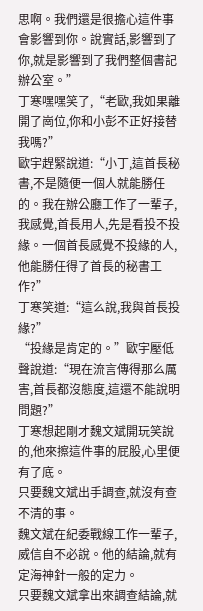思啊。我們還是很擔心這件事會影響到你。說實話,影響到了你,就是影響到了我們整個書記辦公室。”
丁寒嘿嘿笑了,“老歐,我如果離開了崗位,你和小彭不正好接替我嗎?”
歐宇趕緊說道:“小丁,這首長秘書,不是隨便一個人就能勝任的。我在辦公廳工作了一輩子,我感覺,首長用人,先是看投不投緣。一個首長感覺不投緣的人,他能勝任得了首長的秘書工作?”
丁寒笑道:“這么說,我與首長投緣?”
“投緣是肯定的。”歐宇壓低聲說道:“現在流言傳得那么厲害,首長都沒態度,這還不能說明問題?”
丁寒想起剛才魏文斌開玩笑說的,他來擦這件事的屁股,心里便有了底。
只要魏文斌出手調查,就沒有查不清的事。
魏文斌在紀委戰線工作一輩子,威信自不必說。他的結論,就有定海神針一般的定力。
只要魏文斌拿出來調查結論,就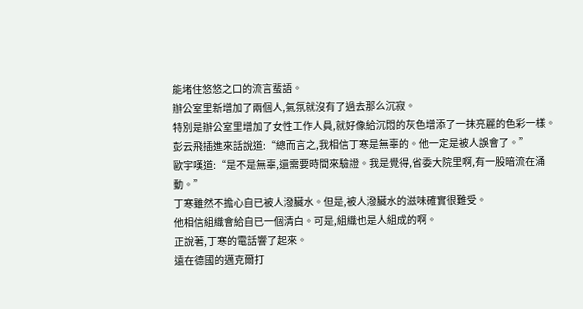能堵住悠悠之口的流言蜚語。
辦公室里新增加了兩個人,氣氛就沒有了過去那么沉寂。
特別是辦公室里增加了女性工作人員,就好像給沉悶的灰色增添了一抹亮麗的色彩一樣。
彭云飛插進來話說道:“總而言之,我相信丁寒是無辜的。他一定是被人誤會了。”
歐宇嘆道:“是不是無辜,還需要時間來驗證。我是覺得,省委大院里啊,有一股暗流在涌動。”
丁寒雖然不擔心自已被人潑臟水。但是,被人潑臟水的滋味確實很難受。
他相信組織會給自已一個清白。可是,組織也是人組成的啊。
正說著,丁寒的電話響了起來。
遠在德國的邁克爾打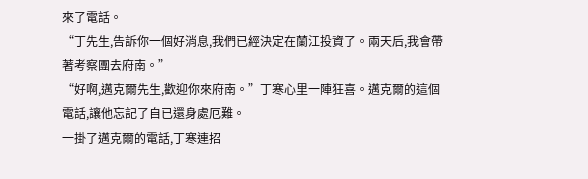來了電話。
“丁先生,告訴你一個好消息,我們已經決定在蘭江投資了。兩天后,我會帶著考察團去府南。”
“好啊,邁克爾先生,歡迎你來府南。”丁寒心里一陣狂喜。邁克爾的這個電話,讓他忘記了自已還身處厄難。
一掛了邁克爾的電話,丁寒連招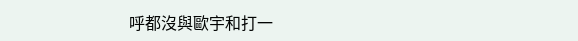呼都沒與歐宇和打一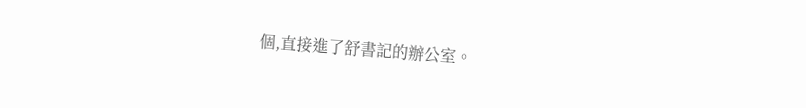個,直接進了舒書記的辦公室。